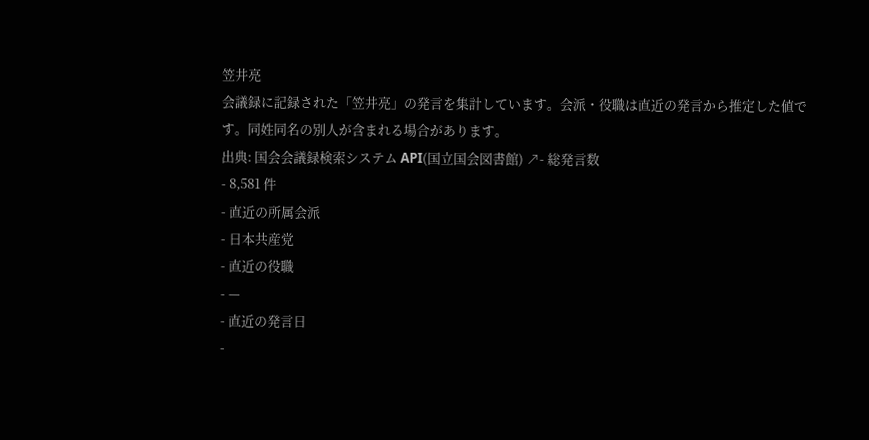笠井亮
会議録に記録された「笠井亮」の発言を集計しています。会派・役職は直近の発言から推定した値です。同姓同名の別人が含まれる場合があります。
出典: 国会会議録検索システム API(国立国会図書館) ↗- 総発言数
- 8,581 件
- 直近の所属会派
- 日本共産党
- 直近の役職
- —
- 直近の発言日
-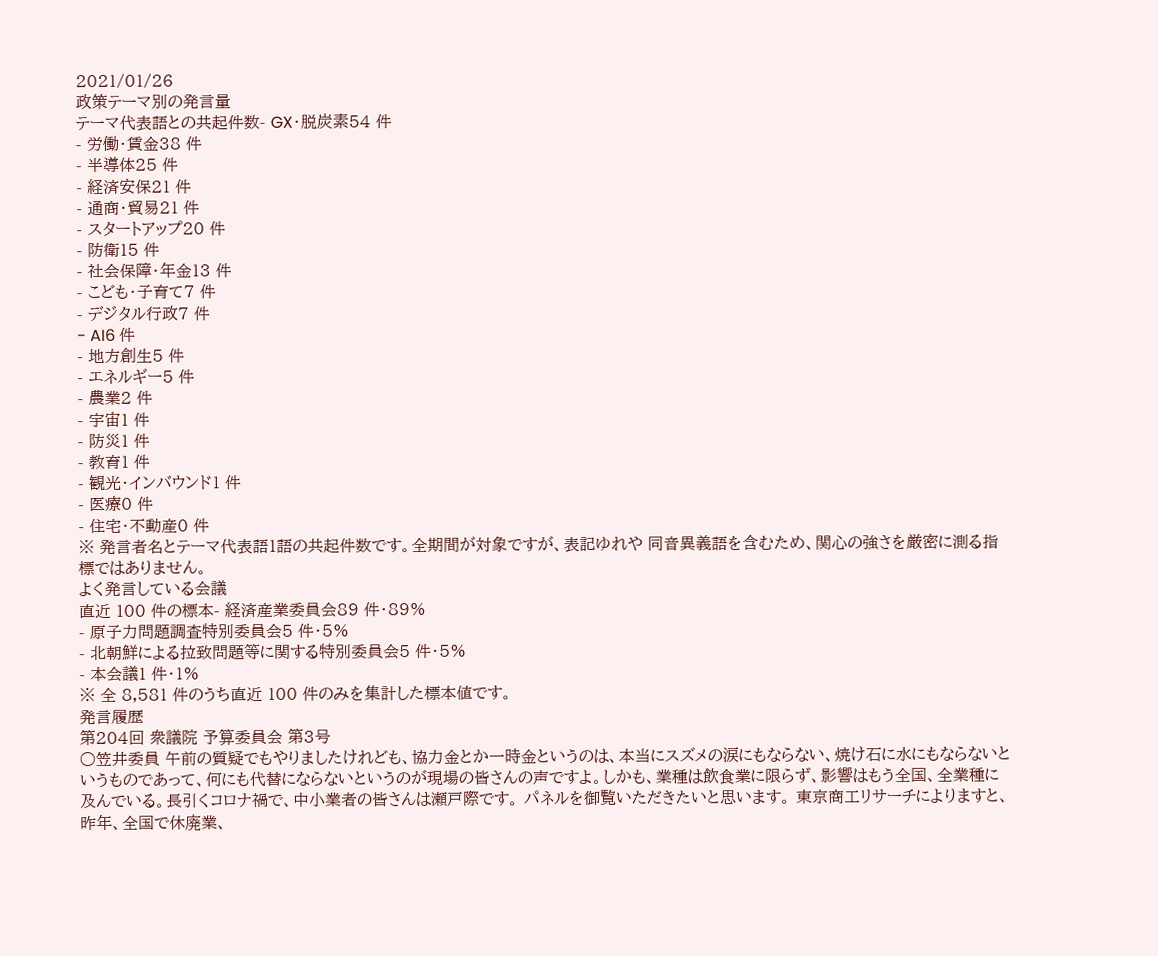2021/01/26
政策テーマ別の発言量
テーマ代表語との共起件数- GX・脱炭素54 件
- 労働・賃金38 件
- 半導体25 件
- 経済安保21 件
- 通商・貿易21 件
- スタートアップ20 件
- 防衛15 件
- 社会保障・年金13 件
- こども・子育て7 件
- デジタル行政7 件
- AI6 件
- 地方創生5 件
- エネルギー5 件
- 農業2 件
- 宇宙1 件
- 防災1 件
- 教育1 件
- 観光・インバウンド1 件
- 医療0 件
- 住宅・不動産0 件
※ 発言者名とテーマ代表語1語の共起件数です。全期間が対象ですが、表記ゆれや 同音異義語を含むため、関心の強さを厳密に測る指標ではありません。
よく発言している会議
直近 100 件の標本- 経済産業委員会89 件・89%
- 原子力問題調査特別委員会5 件・5%
- 北朝鮮による拉致問題等に関する特別委員会5 件・5%
- 本会議1 件・1%
※ 全 8,581 件のうち直近 100 件のみを集計した標本値です。
発言履歴
第204回 衆議院 予算委員会 第3号
○笠井委員 午前の質疑でもやりましたけれども、協力金とか一時金というのは、本当にスズメの涙にもならない、焼け石に水にもならないというものであって、何にも代替にならないというのが現場の皆さんの声ですよ。しかも、業種は飲食業に限らず、影響はもう全国、全業種に及んでいる。長引くコロナ禍で、中小業者の皆さんは瀬戸際です。 パネルを御覧いただきたいと思います。 東京商工リサーチによりますと、昨年、全国で休廃業、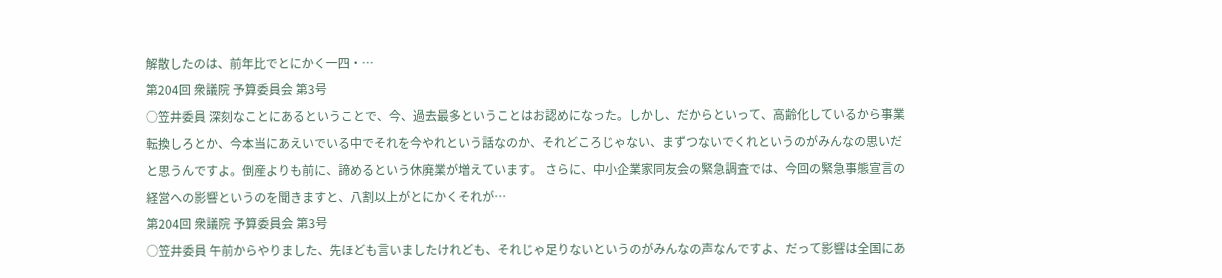解散したのは、前年比でとにかく一四・…
第204回 衆議院 予算委員会 第3号
○笠井委員 深刻なことにあるということで、今、過去最多ということはお認めになった。しかし、だからといって、高齢化しているから事業転換しろとか、今本当にあえいでいる中でそれを今やれという話なのか、それどころじゃない、まずつないでくれというのがみんなの思いだと思うんですよ。倒産よりも前に、諦めるという休廃業が増えています。 さらに、中小企業家同友会の緊急調査では、今回の緊急事態宣言の経営への影響というのを聞きますと、八割以上がとにかくそれが…
第204回 衆議院 予算委員会 第3号
○笠井委員 午前からやりました、先ほども言いましたけれども、それじゃ足りないというのがみんなの声なんですよ、だって影響は全国にあ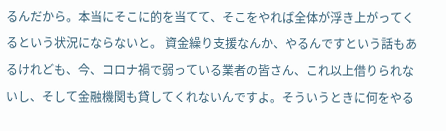るんだから。本当にそこに的を当てて、そこをやれば全体が浮き上がってくるという状況にならないと。 資金繰り支援なんか、やるんですという話もあるけれども、今、コロナ禍で弱っている業者の皆さん、これ以上借りられないし、そして金融機関も貸してくれないんですよ。そういうときに何をやる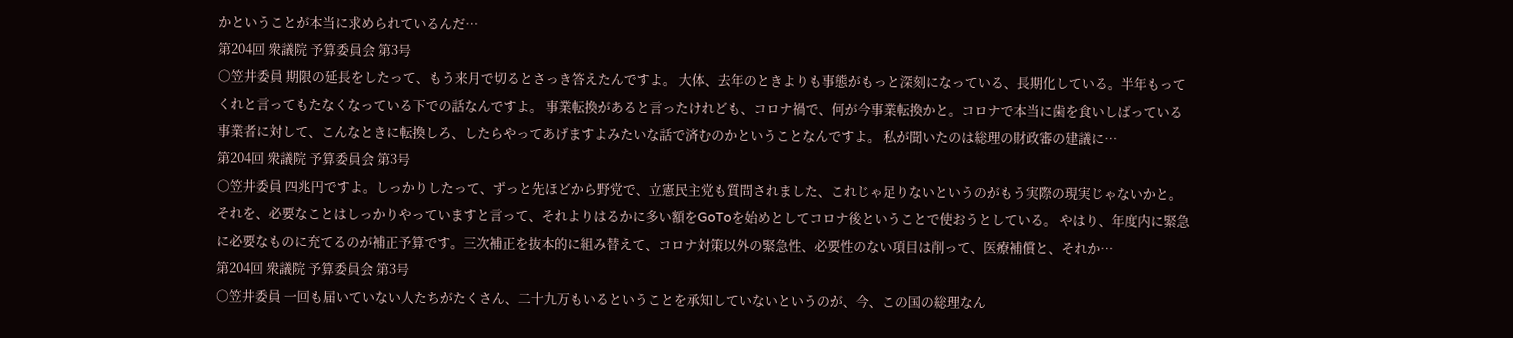かということが本当に求められているんだ…
第204回 衆議院 予算委員会 第3号
○笠井委員 期限の延長をしたって、もう来月で切るとさっき答えたんですよ。 大体、去年のときよりも事態がもっと深刻になっている、長期化している。半年もってくれと言ってもたなくなっている下での話なんですよ。 事業転換があると言ったけれども、コロナ禍で、何が今事業転換かと。コロナで本当に歯を食いしばっている事業者に対して、こんなときに転換しろ、したらやってあげますよみたいな話で済むのかということなんですよ。 私が聞いたのは総理の財政審の建議に…
第204回 衆議院 予算委員会 第3号
○笠井委員 四兆円ですよ。しっかりしたって、ずっと先ほどから野党で、立憲民主党も質問されました、これじゃ足りないというのがもう実際の現実じゃないかと。それを、必要なことはしっかりやっていますと言って、それよりはるかに多い額をGoToを始めとしてコロナ後ということで使おうとしている。 やはり、年度内に緊急に必要なものに充てるのが補正予算です。三次補正を抜本的に組み替えて、コロナ対策以外の緊急性、必要性のない項目は削って、医療補償と、それか…
第204回 衆議院 予算委員会 第3号
○笠井委員 一回も届いていない人たちがたくさん、二十九万もいるということを承知していないというのが、今、この国の総理なん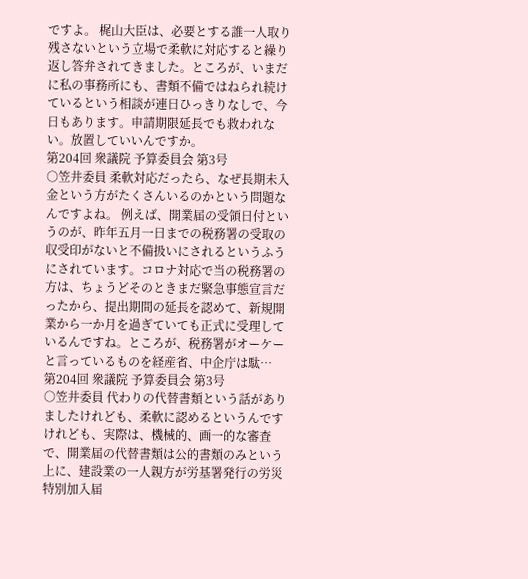ですよ。 梶山大臣は、必要とする誰一人取り残さないという立場で柔軟に対応すると繰り返し答弁されてきました。ところが、いまだに私の事務所にも、書類不備ではねられ続けているという相談が連日ひっきりなしで、今日もあります。申請期限延長でも救われない。放置していいんですか。
第204回 衆議院 予算委員会 第3号
○笠井委員 柔軟対応だったら、なぜ長期未入金という方がたくさんいるのかという問題なんですよね。 例えば、開業届の受領日付というのが、昨年五月一日までの税務署の受取の収受印がないと不備扱いにされるというふうにされています。コロナ対応で当の税務署の方は、ちょうどそのときまだ緊急事態宣言だったから、提出期間の延長を認めて、新規開業から一か月を過ぎていても正式に受理しているんですね。ところが、税務署がオーケーと言っているものを経産省、中企庁は駄…
第204回 衆議院 予算委員会 第3号
○笠井委員 代わりの代替書類という話がありましたけれども、柔軟に認めるというんですけれども、実際は、機械的、画一的な審査で、開業届の代替書類は公的書類のみという上に、建設業の一人親方が労基署発行の労災特別加入届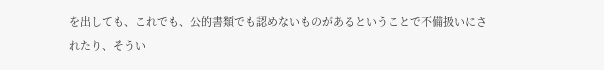を出しても、これでも、公的書類でも認めないものがあるということで不備扱いにされたり、そうい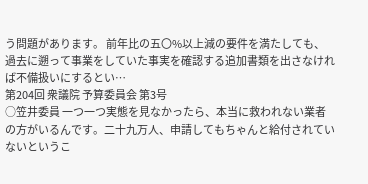う問題があります。 前年比の五〇%以上減の要件を満たしても、過去に遡って事業をしていた事実を確認する追加書類を出さなければ不備扱いにするとい…
第204回 衆議院 予算委員会 第3号
○笠井委員 一つ一つ実態を見なかったら、本当に救われない業者の方がいるんです。二十九万人、申請してもちゃんと給付されていないというこ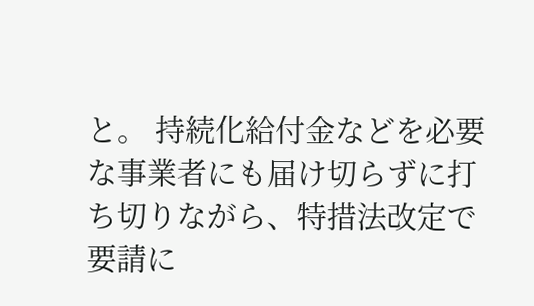と。 持続化給付金などを必要な事業者にも届け切らずに打ち切りながら、特措法改定で要請に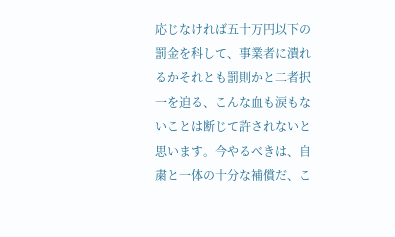応じなければ五十万円以下の罰金を科して、事業者に潰れるかそれとも罰則かと二者択一を迫る、こんな血も涙もないことは断じて許されないと思います。今やるべきは、自粛と一体の十分な補償だ、こ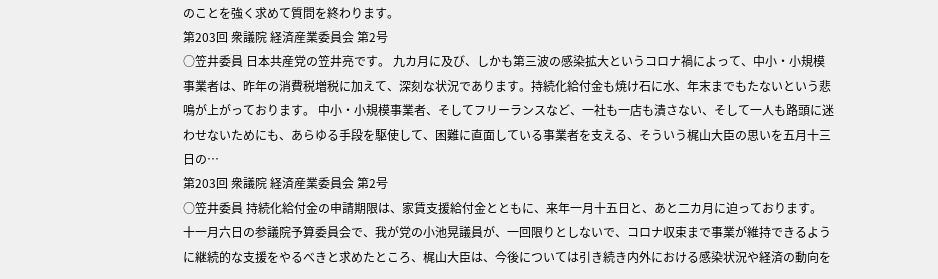のことを強く求めて質問を終わります。
第203回 衆議院 経済産業委員会 第2号
○笠井委員 日本共産党の笠井亮です。 九カ月に及び、しかも第三波の感染拡大というコロナ禍によって、中小・小規模事業者は、昨年の消費税増税に加えて、深刻な状況であります。持続化給付金も焼け石に水、年末までもたないという悲鳴が上がっております。 中小・小規模事業者、そしてフリーランスなど、一社も一店も潰さない、そして一人も路頭に迷わせないためにも、あらゆる手段を駆使して、困難に直面している事業者を支える、そういう梶山大臣の思いを五月十三日の…
第203回 衆議院 経済産業委員会 第2号
○笠井委員 持続化給付金の申請期限は、家賃支援給付金とともに、来年一月十五日と、あと二カ月に迫っております。 十一月六日の参議院予算委員会で、我が党の小池晃議員が、一回限りとしないで、コロナ収束まで事業が維持できるように継続的な支援をやるべきと求めたところ、梶山大臣は、今後については引き続き内外における感染状況や経済の動向を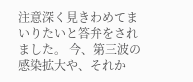注意深く見きわめてまいりたいと答弁をされました。 今、第三波の感染拡大や、それか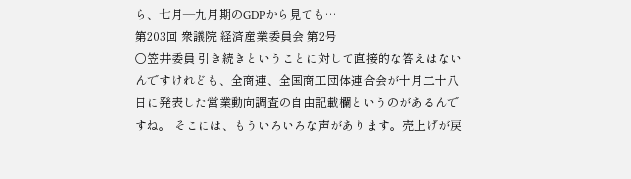ら、七月―九月期のGDPから見ても…
第203回 衆議院 経済産業委員会 第2号
○笠井委員 引き続きということに対して直接的な答えはないんですけれども、全商連、全国商工団体連合会が十月二十八日に発表した営業動向調査の自由記載欄というのがあるんですね。 そこには、もういろいろな声があります。売上げが戻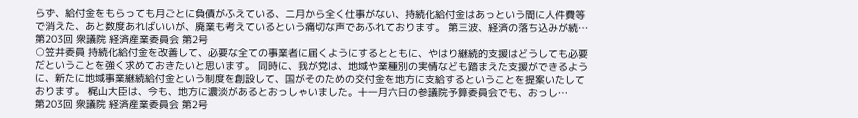らず、給付金をもらっても月ごとに負債がふえている、二月から全く仕事がない、持続化給付金はあっという間に人件費等で消えた、あと数度あればいいが、廃業も考えているという痛切な声であふれております。 第三波、経済の落ち込みが続…
第203回 衆議院 経済産業委員会 第2号
○笠井委員 持続化給付金を改善して、必要な全ての事業者に届くようにするとともに、やはり継続的支援はどうしても必要だということを強く求めておきたいと思います。 同時に、我が党は、地域や業種別の実情なども踏まえた支援ができるように、新たに地域事業継続給付金という制度を創設して、国がそのための交付金を地方に支給するということを提案いたしております。 梶山大臣は、今も、地方に濃淡があるとおっしゃいました。十一月六日の参議院予算委員会でも、おっし…
第203回 衆議院 経済産業委員会 第2号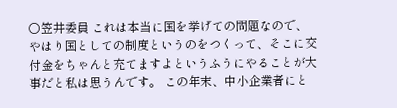○笠井委員 これは本当に国を挙げての問題なので、やはり国としての制度というのをつくって、そこに交付金をちゃんと充てますよというふうにやることが大事だと私は思うんです。 この年末、中小企業者にと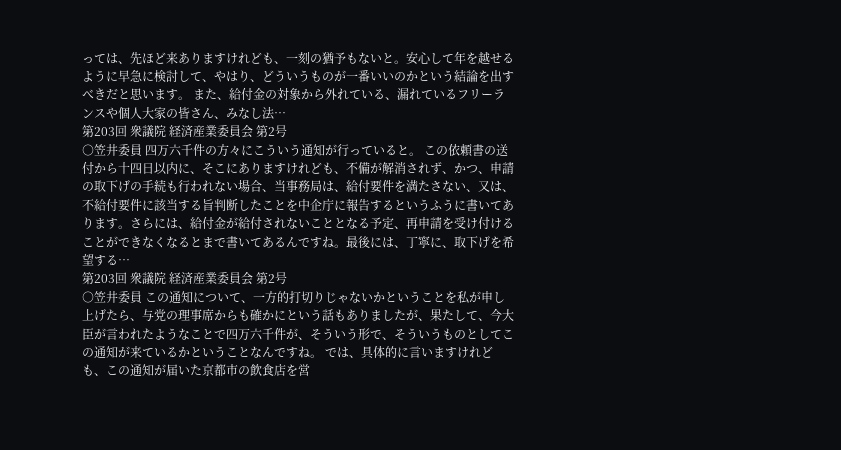っては、先ほど来ありますけれども、一刻の猶予もないと。安心して年を越せるように早急に検討して、やはり、どういうものが一番いいのかという結論を出すべきだと思います。 また、給付金の対象から外れている、漏れているフリーランスや個人大家の皆さん、みなし法…
第203回 衆議院 経済産業委員会 第2号
○笠井委員 四万六千件の方々にこういう通知が行っていると。 この依頼書の送付から十四日以内に、そこにありますけれども、不備が解消されず、かつ、申請の取下げの手続も行われない場合、当事務局は、給付要件を満たさない、又は、不給付要件に該当する旨判断したことを中企庁に報告するというふうに書いてあります。さらには、給付金が給付されないこととなる予定、再申請を受け付けることができなくなるとまで書いてあるんですね。最後には、丁寧に、取下げを希望する…
第203回 衆議院 経済産業委員会 第2号
○笠井委員 この通知について、一方的打切りじゃないかということを私が申し上げたら、与党の理事席からも確かにという話もありましたが、果たして、今大臣が言われたようなことで四万六千件が、そういう形で、そういうものとしてこの通知が来ているかということなんですね。 では、具体的に言いますけれども、この通知が届いた京都市の飲食店を営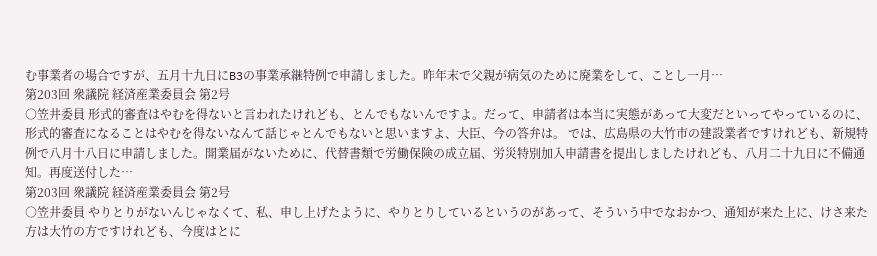む事業者の場合ですが、五月十九日にB3の事業承継特例で申請しました。昨年末で父親が病気のために廃業をして、ことし一月…
第203回 衆議院 経済産業委員会 第2号
○笠井委員 形式的審査はやむを得ないと言われたけれども、とんでもないんですよ。だって、申請者は本当に実態があって大変だといってやっているのに、形式的審査になることはやむを得ないなんて話じゃとんでもないと思いますよ、大臣、今の答弁は。 では、広島県の大竹市の建設業者ですけれども、新規特例で八月十八日に申請しました。開業届がないために、代替書類で労働保険の成立届、労災特別加入申請書を提出しましたけれども、八月二十九日に不備通知。再度送付した…
第203回 衆議院 経済産業委員会 第2号
○笠井委員 やりとりがないんじゃなくて、私、申し上げたように、やりとりしているというのがあって、そういう中でなおかつ、通知が来た上に、けさ来た方は大竹の方ですけれども、今度はとに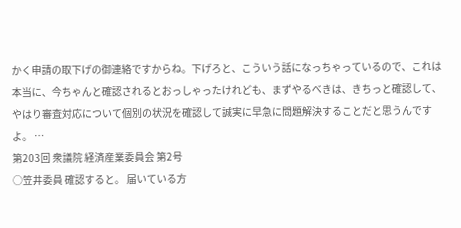かく申請の取下げの御連絡ですからね。下げろと、こういう話になっちゃっているので、これは本当に、今ちゃんと確認されるとおっしゃったけれども、まずやるべきは、きちっと確認して、やはり審査対応について個別の状況を確認して誠実に早急に問題解決することだと思うんですよ。 …
第203回 衆議院 経済産業委員会 第2号
○笠井委員 確認すると。 届いている方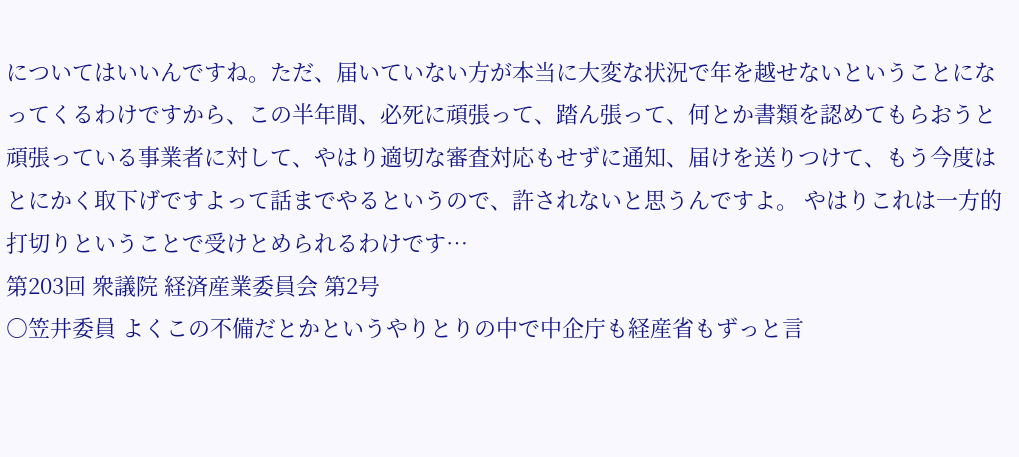についてはいいんですね。ただ、届いていない方が本当に大変な状況で年を越せないということになってくるわけですから、この半年間、必死に頑張って、踏ん張って、何とか書類を認めてもらおうと頑張っている事業者に対して、やはり適切な審査対応もせずに通知、届けを送りつけて、もう今度はとにかく取下げですよって話までやるというので、許されないと思うんですよ。 やはりこれは一方的打切りということで受けとめられるわけです…
第203回 衆議院 経済産業委員会 第2号
○笠井委員 よくこの不備だとかというやりとりの中で中企庁も経産省もずっと言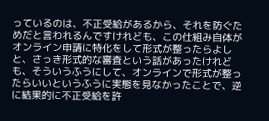っているのは、不正受給があるから、それを防ぐためだと言われるんですけれども、この仕組み自体がオンライン申請に特化をして形式が整ったらよしと、さっき形式的な審査という話があったけれども、そういうふうにして、オンラインで形式が整ったらいいというふうに実態を見なかったことで、逆に結果的に不正受給を許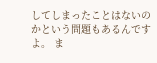してしまったことはないのかという問題もあるんですよ。 ま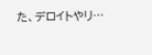た、デロイトやリ…